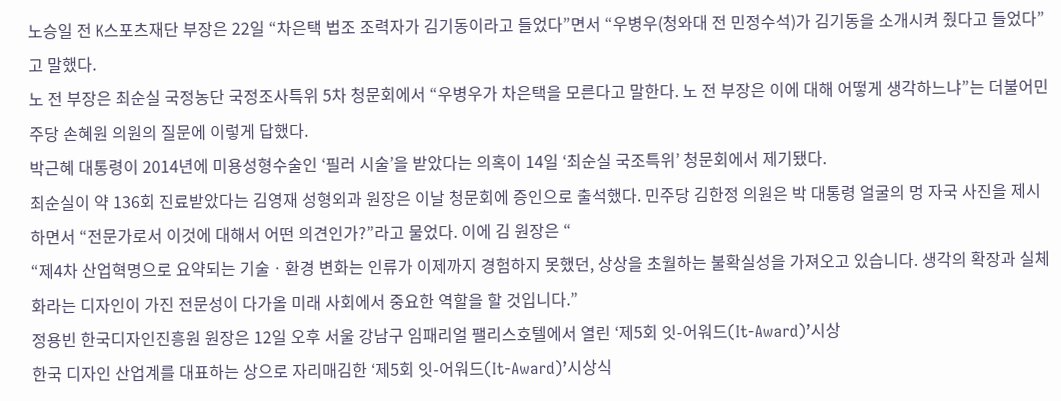노승일 전 K스포츠재단 부장은 22일 “차은택 법조 조력자가 김기동이라고 들었다”면서 “우병우(청와대 전 민정수석)가 김기동을 소개시켜 줬다고 들었다”고 말했다.
노 전 부장은 최순실 국정농단 국정조사특위 5차 청문회에서 “우병우가 차은택을 모른다고 말한다. 노 전 부장은 이에 대해 어떻게 생각하느냐”는 더불어민주당 손혜원 의원의 질문에 이렇게 답했다.
박근혜 대통령이 2014년에 미용성형수술인 ‘필러 시술’을 받았다는 의혹이 14일 ‘최순실 국조특위’ 청문회에서 제기됐다.
최순실이 약 136회 진료받았다는 김영재 성형외과 원장은 이날 청문회에 증인으로 출석했다. 민주당 김한정 의원은 박 대통령 얼굴의 멍 자국 사진을 제시하면서 “전문가로서 이것에 대해서 어떤 의견인가?”라고 물었다. 이에 김 원장은 “
“제4차 산업혁명으로 요약되는 기술ㆍ환경 변화는 인류가 이제까지 경험하지 못했던, 상상을 초월하는 불확실성을 가져오고 있습니다. 생각의 확장과 실체화라는 디자인이 가진 전문성이 다가올 미래 사회에서 중요한 역할을 할 것입니다.”
정용빈 한국디자인진흥원 원장은 12일 오후 서울 강남구 임패리얼 팰리스호텔에서 열린 ‘제5회 잇-어워드(It-Award)’시상
한국 디자인 산업계를 대표하는 상으로 자리매김한 ‘제5회 잇-어워드(It-Award)’시상식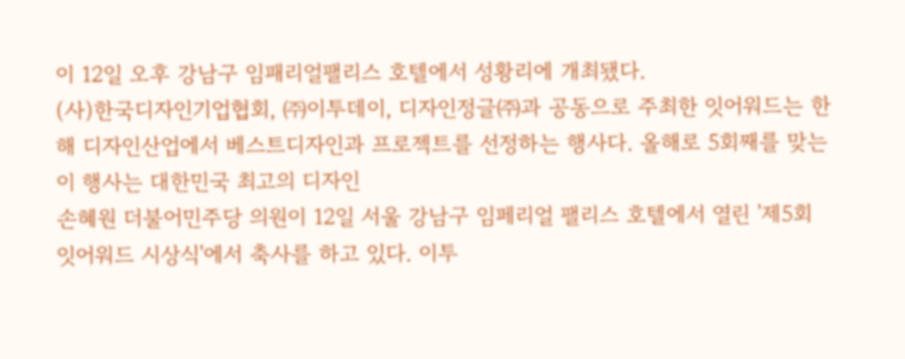이 12일 오후 강남구 임패리얼팰리스 호텔에서 성황리에 개최됐다.
(사)한국디자인기업협회, ㈜이투데이, 디자인정글㈜과 공동으로 주최한 잇어워드는 한해 디자인산업에서 베스트디자인과 프로젝트를 선정하는 행사다. 올해로 5회째를 맞는 이 행사는 대한민국 최고의 디자인
손혜원 더불어민주당 의원이 12일 서울 강남구 임페리얼 팰리스 호텔에서 열린 '제5회 잇어워드 시상식'에서 축사를 하고 있다. 이투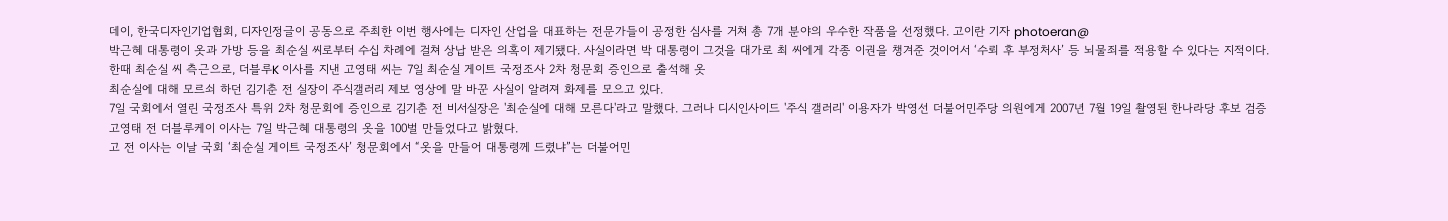데이, 한국디자인기업협회, 디자인정글이 공동으로 주최한 이번 행사에는 디자인 산업을 대표하는 전문가들이 공정한 심사를 거쳐 총 7개 분야의 우수한 작품을 선정했다. 고이란 기자 photoeran@
박근혜 대통령이 옷과 가방 등을 최순실 씨로부터 수십 차례에 걸쳐 상납 받은 의혹이 제기됐다. 사실이라면 박 대통령이 그것을 대가로 최 씨에게 각종 이권을 챙겨준 것이어서 ‘수뢰 후 부정처사’ 등 뇌물죄를 적용할 수 있다는 지적이다.
한때 최순실 씨 측근으로, 더블루K 이사를 지낸 고영태 씨는 7일 최순실 게이트 국정조사 2차 청문회 증인으로 출석해 옷
최순실에 대해 모르쇠 하던 김기춘 전 실장이 주식갤러리 제보 영상에 말 바꾼 사실이 알려져 화제를 모으고 있다.
7일 국회에서 열린 국정조사 특위 2차 청문회에 증인으로 김기춘 전 비서실장은 '최순실에 대해 모른다'라고 말했다. 그러나 디시인사이드 '주식 갤러리' 이용자가 박영선 더불어민주당 의원에게 2007년 7월 19일 촬영된 한나라당 후보 검증
고영태 전 더블루케이 이사는 7일 박근혜 대통령의 옷을 100벌 만들었다고 밝혔다.
고 전 이사는 이날 국회 ‘최순실 게이트 국정조사’ 청문회에서 “옷을 만들어 대통령께 드렸냐”는 더불어민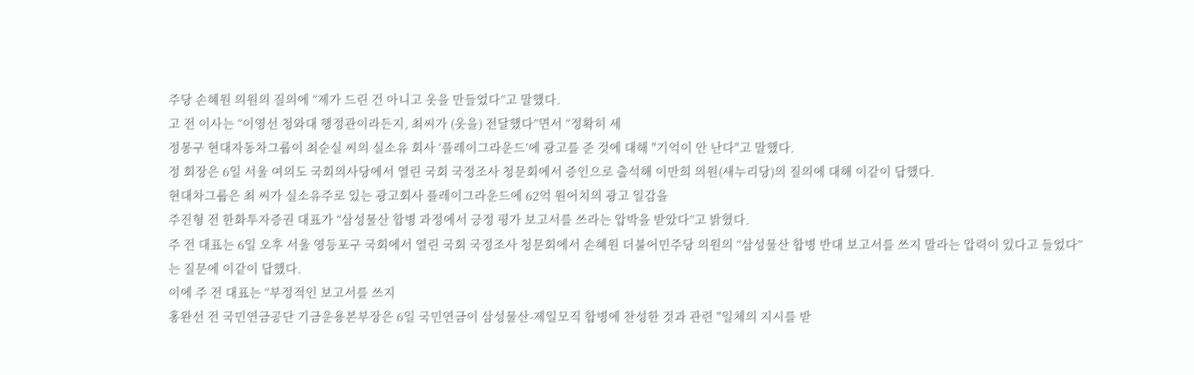주당 손혜원 의원의 질의에 “제가 드린 건 아니고 옷을 만들었다”고 말했다.
고 전 이사는 “이영선 청와대 행정관이라든지, 최씨가 (옷을) 전달했다”면서 “정확히 세
정몽구 현대자동차그룹이 최순실 씨의 실소유 회사 ‘플레이그라운드’에 광고를 준 것에 대해 "기억이 안 난다"고 말했다.
정 회장은 6일 서울 여의도 국회의사당에서 열린 국회 국정조사 청문회에서 증인으로 출석해 이만희 의원(새누리당)의 질의에 대해 이같이 답했다.
현대차그룹은 최 씨가 실소유주로 있는 광고회사 플레이그라운드에 62억 원어치의 광고 일감을
주진형 전 한화투자증권 대표가 “삼성물산 합병 과정에서 긍정 평가 보고서를 쓰라는 압박을 받았다”고 밝혔다.
주 전 대표는 6일 오후 서울 영등포구 국회에서 열린 국회 국정조사 청문회에서 손혜원 더불어민주당 의원의 “삼성물산 합병 반대 보고서를 쓰지 말라는 압력이 있다고 들었다”는 질문에 이같이 답했다.
이에 주 전 대표는 “부정적인 보고서를 쓰지
홍완선 전 국민연금공단 기금운용본부장은 6일 국민연금이 삼성물산-제일모직 합병에 찬성한 것과 관련 "일체의 지시를 받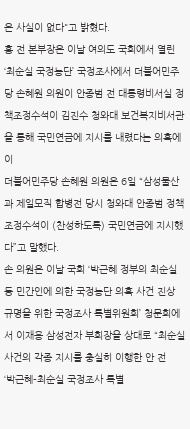은 사실이 없다"고 밝혔다.
홍 전 본부장은 이날 여의도 국회에서 열린 ‘최순실 국정농단’ 국정조사에서 더불어민주당 손혜원 의원이 안종범 전 대통령비서실 정책조정수석이 김진수 청와대 보건복지비서관을 통해 국민연금에 지시를 내렸다는 의혹에 이
더불어민주당 손혜원 의원은 6일 “삼성물산과 제일모직 합병전 당시 청와대 안종범 정책조정수석이 (찬성하도록) 국민연금에 지시했다”고 말했다.
손 의원은 이날 국회 ‘박근혜 정부의 최순실 등 민간인에 의한 국정농단 의혹 사건 진상 규명을 위한 국정조사 특별위원회’ 청문회에서 이재용 삼성전자 부회장을 상대로 “최순실 사건의 각종 지시를 충실히 이행한 안 전
‘박근혜-최순실 국정조사 특별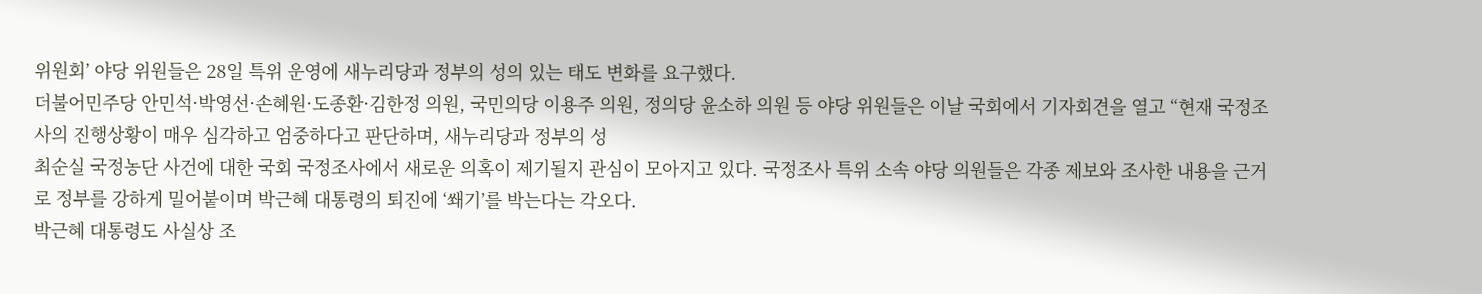위원회’ 야당 위원들은 28일 특위 운영에 새누리당과 정부의 성의 있는 태도 변화를 요구했다.
더불어민주당 안민석·박영선·손혜원·도종환·김한정 의원, 국민의당 이용주 의원, 정의당 윤소하 의원 등 야당 위원들은 이날 국회에서 기자회견을 열고 “현재 국정조사의 진행상황이 매우 심각하고 엄중하다고 판단하며, 새누리당과 정부의 성
최순실 국정농단 사건에 대한 국회 국정조사에서 새로운 의혹이 제기될지 관심이 모아지고 있다. 국정조사 특위 소속 야당 의원들은 각종 제보와 조사한 내용을 근거로 정부를 강하게 밀어붙이며 박근혜 대통령의 퇴진에 ‘쐐기’를 박는다는 각오다.
박근혜 대통령도 사실상 조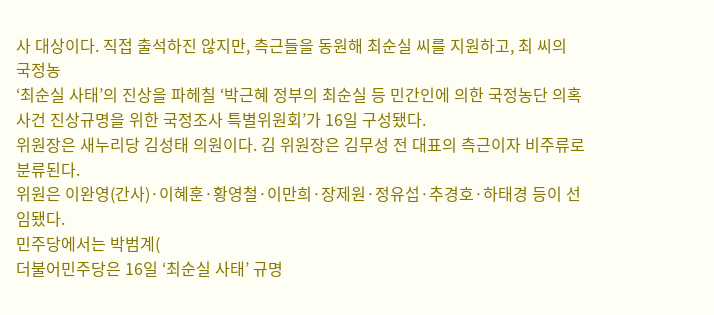사 대상이다. 직접 출석하진 않지만, 측근들을 동원해 최순실 씨를 지원하고, 최 씨의 국정농
‘최순실 사태’의 진상을 파헤칠 ‘박근혜 정부의 최순실 등 민간인에 의한 국정농단 의혹 사건 진상규명을 위한 국정조사 특별위원회’가 16일 구성됐다.
위원장은 새누리당 김성태 의원이다. 김 위원장은 김무성 전 대표의 측근이자 비주류로 분류된다.
위원은 이완영(간사)·이혜훈·황영철·이만희·장제원·정유섭·추경호·하태경 등이 선임됐다.
민주당에서는 박범계(
더불어민주당은 16일 ‘최순실 사태’ 규명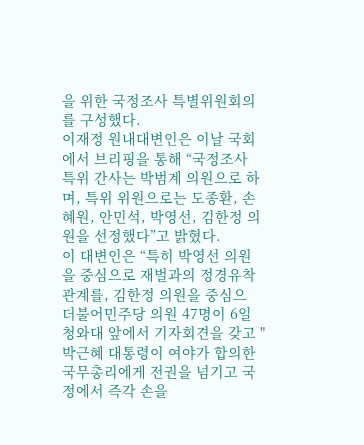을 위한 국정조사 특별위원회의를 구성했다.
이재정 원내대변인은 이날 국회에서 브리핑을 통해 “국정조사 특위 간사는 박범계 의원으로 하며, 특위 위원으로는 도종환, 손혜원, 안민석, 박영선, 김한정 의원을 선정했다”고 밝혔다.
이 대변인은 “특히 박영선 의원을 중심으로 재벌과의 정경유착관계를, 김한정 의원을 중심으
더불어민주당 의원 47명이 6일 청와대 앞에서 기자회견을 갖고 "박근혜 대통령이 여야가 합의한 국무총리에게 전권을 넘기고 국정에서 즉각 손을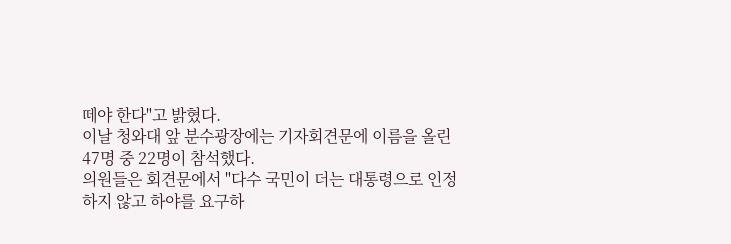떼야 한다"고 밝혔다.
이날 청와대 앞 분수광장에는 기자회견문에 이름을 올린 47명 중 22명이 참석했다.
의원들은 회견문에서 "다수 국민이 더는 대통령으로 인정하지 않고 하야를 요구하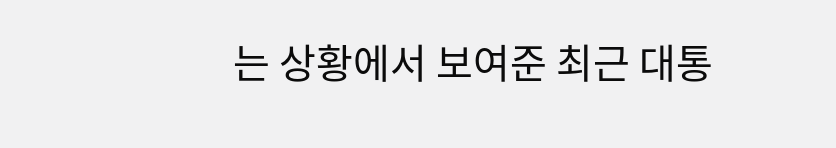는 상황에서 보여준 최근 대통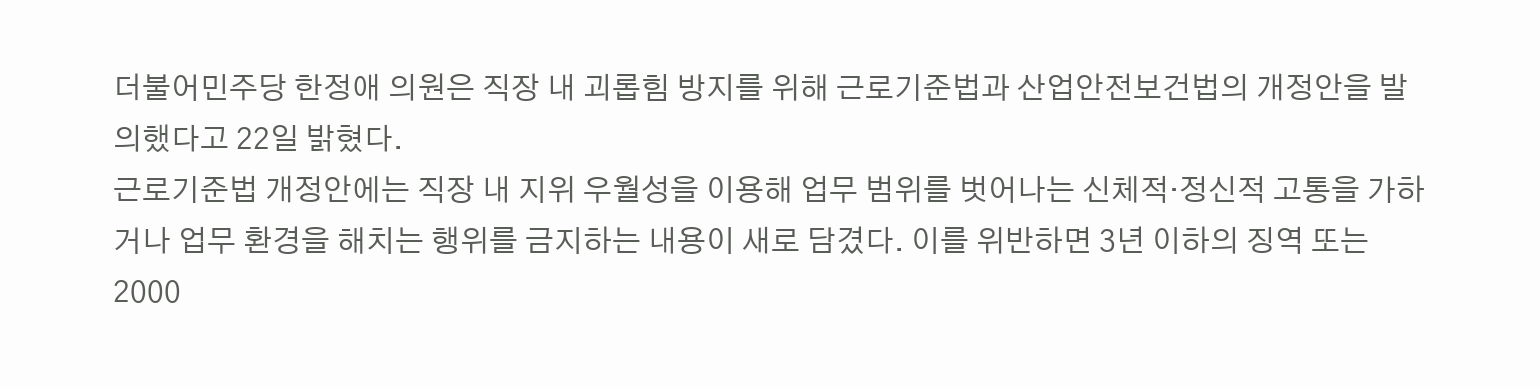더불어민주당 한정애 의원은 직장 내 괴롭힘 방지를 위해 근로기준법과 산업안전보건법의 개정안을 발의했다고 22일 밝혔다.
근로기준법 개정안에는 직장 내 지위 우월성을 이용해 업무 범위를 벗어나는 신체적·정신적 고통을 가하거나 업무 환경을 해치는 행위를 금지하는 내용이 새로 담겼다. 이를 위반하면 3년 이하의 징역 또는 2000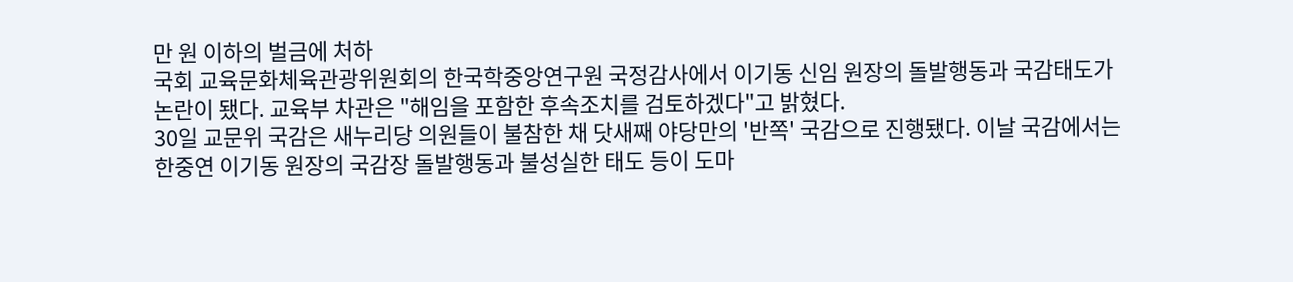만 원 이하의 벌금에 처하
국회 교육문화체육관광위원회의 한국학중앙연구원 국정감사에서 이기동 신임 원장의 돌발행동과 국감태도가 논란이 됐다. 교육부 차관은 "해임을 포함한 후속조치를 검토하겠다"고 밝혔다.
30일 교문위 국감은 새누리당 의원들이 불참한 채 닷새째 야당만의 '반쪽' 국감으로 진행됐다. 이날 국감에서는 한중연 이기동 원장의 국감장 돌발행동과 불성실한 태도 등이 도마